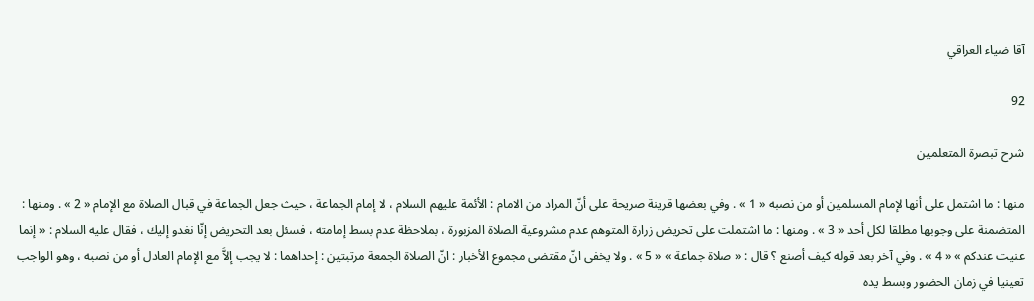آقا ضياء العراقي

92

شرح تبصرة المتعلمين

منها : ما اشتمل على أنها لإمام المسلمين أو من نصبه « 1 » . وفي بعضها قرينة صريحة على أنّ المراد من الامام : الأئمة عليهم السلام ، لا إمام الجماعة ، حيث جعل الجماعة في قبال الصلاة مع الإمام « 2 » . ومنها : المتضمنة على وجوبها مطلقا لكل أحد « 3 » . ومنها : ما اشتملت على تحريض زرارة المتوهم عدم مشروعية الصلاة المزبورة ، بملاحظة عدم بسط إمامته ، فسئل بعد التحريض إنّا نغدو إليك ، فقال عليه السلام : « إنما عنيت عندكم » « 4 » . وفي آخر بعد قوله كيف أصنع ؟ قال : « صلاة جماعة » « 5 » . ولا يخفى انّ مقتضى مجموع الأخبار : انّ الصلاة الجمعة مرتبتين : إحداهما : لا يجب إلاَّ مع الإمام العادل أو من نصبه ، وهو الواجب تعينيا في زمان الحضور وبسط يده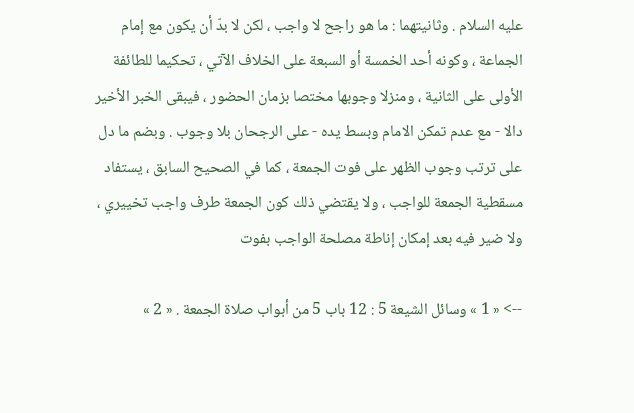عليه السلام . وثانيتهما : ما هو راجح لا واجب ، لكن لا بدّ أن يكون مع إمام الجماعة ، وكونه أحد الخمسة أو السبعة على الخلاف الآتي ، تحكيما للطائفة الأولى على الثانية ، ومنزلا وجوبها مختصا بزمان الحضور ، فيبقى الخبر الأخير دالا - مع عدم تمكن الامام وبسط يده - على الرجحان بلا وجوب . وبضم ما دل على ترتب وجوب الظهر على فوت الجمعة ، كما في الصحيح السابق ، يستفاد مسقطية الجمعة للواجب ، ولا يقتضي ذلك كون الجمعة طرف واجب تخييري ، ولا ضير فيه بعد إمكان إناطة مصلحة الواجب بفوت

--> « 1 » وسائل الشيعة 5 : 12 باب 5 من أبواب صلاة الجمعة . « 2 »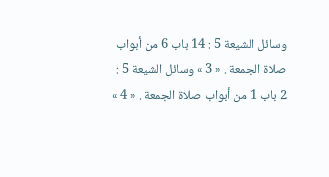وسائل الشيعة 5 : 14 باب 6 من أبواب صلاة الجمعة . « 3 » وسائل الشيعة 5 : 2 باب 1 من أبواب صلاة الجمعة . « 4 »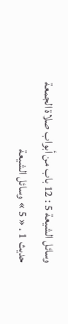وسائل الشيعة 5 : 12 باب من أبواب صلاة الجمعة حديث 1 . « 5 » وسائل الشيعة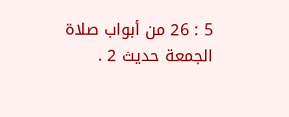5 : 26 من أبواب صلاة الجمعة حديث 2 .